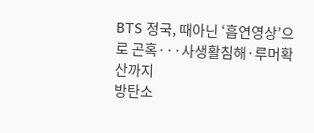BTS 정국, 때아닌 ‘흡연영상’으로 곤혹···사생활침해·루머확산까지
방탄소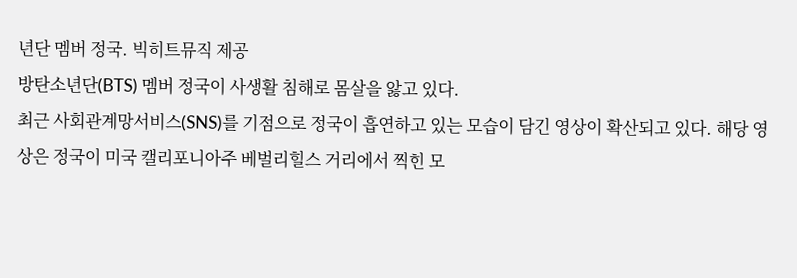년단 멤버 정국. 빅히트뮤직 제공
방탄소년단(BTS) 멤버 정국이 사생활 침해로 몸살을 앓고 있다.
최근 사회관계망서비스(SNS)를 기점으로 정국이 흡연하고 있는 모습이 담긴 영상이 확산되고 있다. 해당 영상은 정국이 미국 캘리포니아주 베벌리힐스 거리에서 찍힌 모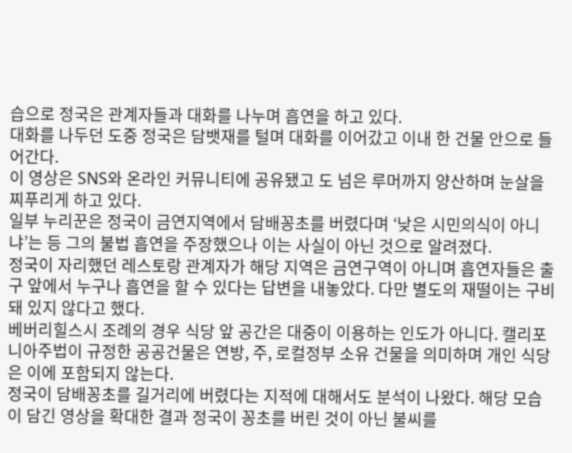습으로 정국은 관계자들과 대화를 나누며 흡연을 하고 있다.
대화를 나두던 도중 정국은 담뱃재를 털며 대화를 이어갔고 이내 한 건물 안으로 들어간다.
이 영상은 SNS와 온라인 커뮤니티에 공유됐고 도 넘은 루머까지 양산하며 눈살을 찌푸리게 하고 있다.
일부 누리꾼은 정국이 금연지역에서 담배꽁초를 버렸다며 ‘낮은 시민의식이 아니냐’는 등 그의 불법 흡연을 주장했으나 이는 사실이 아닌 것으로 알려졌다.
정국이 자리했던 레스토랑 관계자가 해당 지역은 금연구역이 아니며 흡연자들은 출구 앞에서 누구나 흡연을 할 수 있다는 답변을 내놓았다. 다만 별도의 재떨이는 구비돼 있지 않다고 했다.
베버리힐스시 조례의 경우 식당 앞 공간은 대중이 이용하는 인도가 아니다. 캘리포니아주법이 규정한 공공건물은 연방, 주, 로컬정부 소유 건물을 의미하며 개인 식당은 이에 포함되지 않는다.
정국이 담배꽁초를 길거리에 버렸다는 지적에 대해서도 분석이 나왔다. 해당 모습이 담긴 영상을 확대한 결과 정국이 꽁초를 버린 것이 아닌 불씨를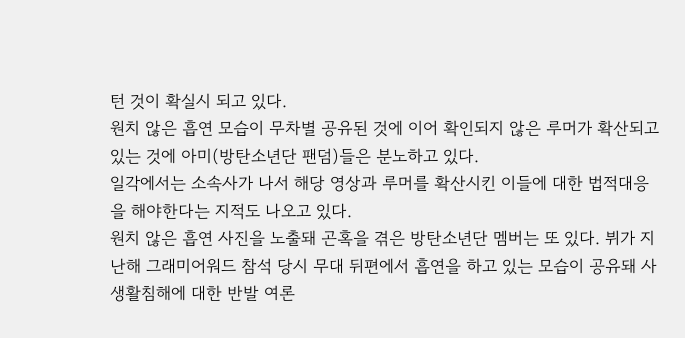턴 것이 확실시 되고 있다.
원치 않은 흡연 모습이 무차별 공유된 것에 이어 확인되지 않은 루머가 확산되고 있는 것에 아미(방탄소년단 팬덤)들은 분노하고 있다.
일각에서는 소속사가 나서 해당 영상과 루머를 확산시킨 이들에 대한 법적대응을 해야한다는 지적도 나오고 있다.
원치 않은 흡연 사진을 노출돼 곤혹을 겪은 방탄소년단 멤버는 또 있다. 뷔가 지난해 그래미어워드 참석 당시 무대 뒤편에서 흡연을 하고 있는 모습이 공유돼 사생활침해에 대한 반발 여론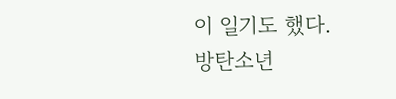이 일기도 했다.
방탄소년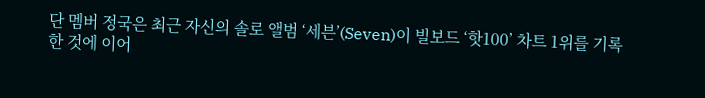단 멤버 정국은 최근 자신의 솔로 앨범 ‘세븐’(Seven)이 빌보드 ‘핫100’ 차트 1위를 기록한 것에 이어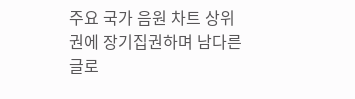주요 국가 음원 차트 상위권에 장기집권하며 남다른 글로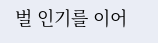벌 인기를 이어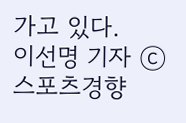가고 있다.
이선명 기자 ⓒ 스포츠경향